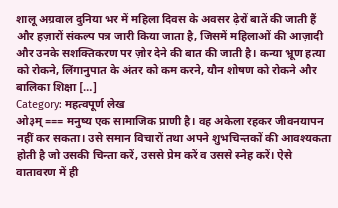शालू अग्रवाल दुनिया भर में महिला दिवस के अवसर ढ़ेरों बातें की जाती हैं और हज़ारों संकल्प पत्र जारी किया जाता है, जिसमें महिलाओं की आज़ादी और उनके सशक्तिकरण पर ज़ोर देने की बात की जाती है। कन्या भ्रूण हत्या को रोकने, लिंगानुपात के अंतर को कम करने, यौन शोषण को रोकने और बालिका शिक्षा […]
Category: महत्वपूर्ण लेख
ओ३म् === मनुष्य एक सामाजिक प्राणी है। वह अकेला रहकर जीवनयापन नहीं कर सकता। उसे समान विचारों तथा अपने शुभचिन्तकों की आवश्यकता होती है जो उसकी चिन्ता करें, उससे प्रेम करें व उससे स्नेह करें। ऐसे वातावरण में ही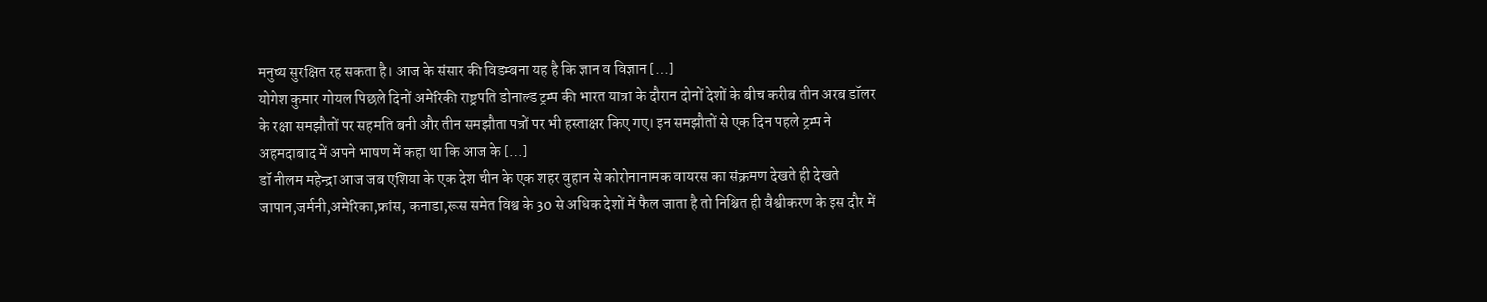मनुष्य सुरक्षित रह सकता है। आज के संसार की विडम्बना यह है कि ज्ञान व विज्ञान […]
योगेश कुमार गोयल पिछले दिनों अमेरिकी राष्ट्रपति डोनाल्ड ट्रम्प की भारत यात्रा के दौरान दोनों देशों के बीच करीब तीन अरब डॉलर के रक्षा समझौतों पर सहमति बनी और तीन समझौता पत्रों पर भी हस्ताक्षर किए गए। इन समझौतों से एक दिन पहले ट्रम्प ने अहमदाबाद में अपने भाषण में कहा था कि आज के […]
डॉ नीलम महेन्द्रा आज जब एशिया के एक देश चीन के एक शहर वुहान से कोरोनानामक वायरस का संक्रमण देखते ही देखते जापान,जर्मनी,अमेरिका,फ्रांस, कनाडा,रूस समेत विश्व के 30 से अधिक देशों में फैल जाता है तो निश्चित ही वैश्वीकरण के इस दौर में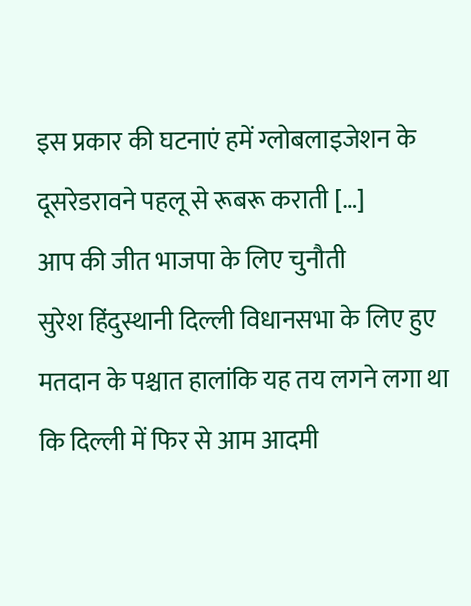इस प्रकार की घटनाएं हमें ग्लोबलाइजेशन के दूसरेडरावने पहलू से रूबरू कराती […]
आप की जीत भाजपा के लिए चुनौती
सुरेश हिंदुस्थानी दिल्ली विधानसभा के लिए हुए मतदान के पश्चात हालांकि यह तय लगने लगा था कि दिल्ली में फिर से आम आदमी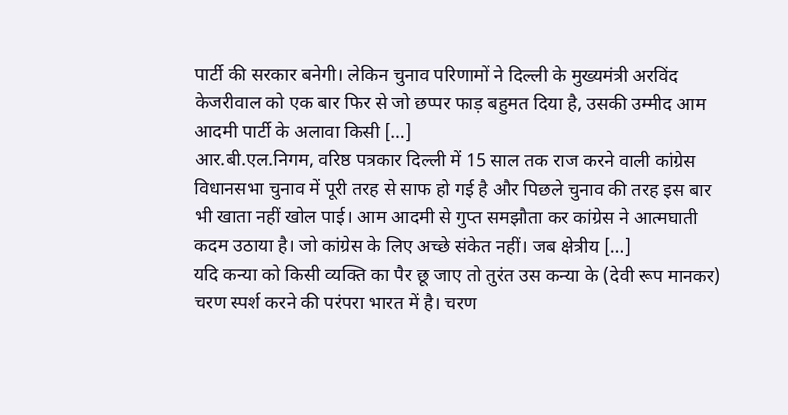पार्टी की सरकार बनेगी। लेकिन चुनाव परिणामों ने दिल्ली के मुख्यमंत्री अरविंद केजरीवाल को एक बार फिर से जो छप्पर फाड़ बहुमत दिया है, उसकी उम्मीद आम आदमी पार्टी के अलावा किसी […]
आर.बी.एल.निगम, वरिष्ठ पत्रकार दिल्ली में 15 साल तक राज करने वाली कांग्रेस विधानसभा चुनाव में पूरी तरह से साफ हो गई है और पिछले चुनाव की तरह इस बार भी खाता नहीं खोल पाई। आम आदमी से गुप्त समझौता कर कांग्रेस ने आत्मघाती कदम उठाया है। जो कांग्रेस के लिए अच्छे संकेत नहीं। जब क्षेत्रीय […]
यदि कन्या को किसी व्यक्ति का पैर छू जाए तो तुरंत उस कन्या के (देवी रूप मानकर) चरण स्पर्श करने की परंपरा भारत में है। चरण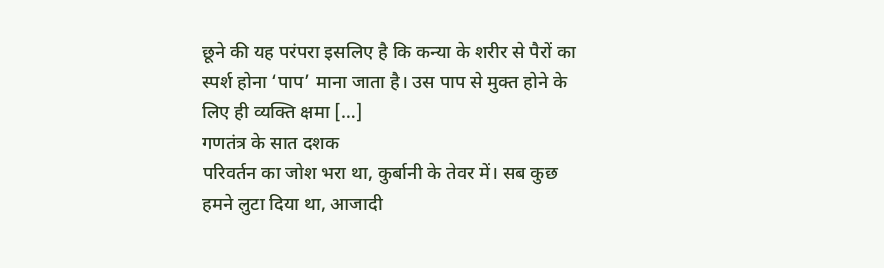छूने की यह परंपरा इसलिए है कि कन्या के शरीर से पैरों का स्पर्श होना ‘पाप’ माना जाता है। उस पाप से मुक्त होने के लिए ही व्यक्ति क्षमा […]
गणतंत्र के सात दशक
परिवर्तन का जोश भरा था, कुर्बानी के तेवर में। सब कुछ हमने लुटा दिया था, आजादी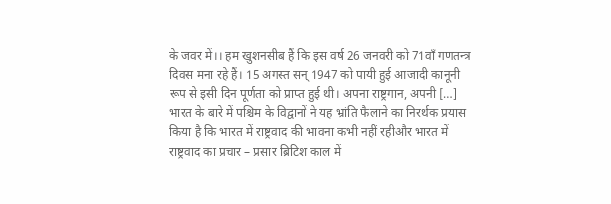के जवर में।। हम खुशनसीब हैं कि इस वर्ष 26 जनवरी को 71वाँ गणतन्त्र दिवस मना रहे हैं। 15 अगस्त सन् 1947 को पायी हुई आजादी कानूनी रूप से इसी दिन पूर्णता को प्राप्त हुई थी। अपना राष्ट्रगान, अपनी […]
भारत के बारे में पश्चिम के विद्वानों ने यह भ्रांति फैलाने का निरर्थक प्रयास किया है कि भारत में राष्ट्रवाद की भावना कभी नहीं रहीऔर भारत में राष्ट्रवाद का प्रचार – प्रसार ब्रिटिश काल में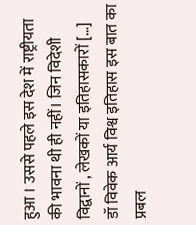हुआ । उससे पहले इस देश में राष्ट्रीयता की भावना थी ही नहीं। जिन विदेशी विद्वानों , लेखकों या इतिहासकारों […]
डॉ विवेक आर्य विश्व इतिहास इस बात का प्रबल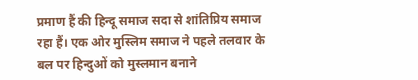प्रमाण हैं की हिन्दू समाज सदा से शांतिप्रिय समाज रहा हैं। एक ओर मुस्लिम समाज ने पहले तलवार के बल पर हिन्दुओं को मुस्लमान बनाने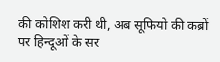की कोशिश करी थी, अब सूफियो की कब्रों पर हिन्दूओं के सर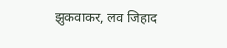झुकवाकर, लव जिहाद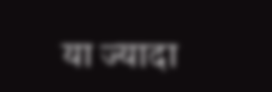या ज्यादा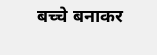बच्चे बनाकर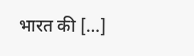भारत की […]